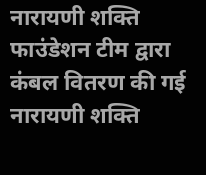नारायणी शक्ति फाउंडेशन टीम द्वारा कंबल वितरण की गई
नारायणी शक्ति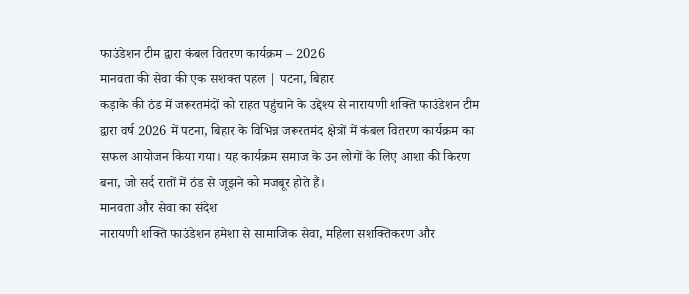फाउंडेशन टीम द्वारा कंबल वितरण कार्यक्रम – 2026
मानवता की सेवा की एक सशक्त पहल | पटना, बिहार
कड़ाके की ठंड में जरूरतमंदों को राहत पहुंचाने के उद्देश्य से नारायणी शक्ति फाउंडेशन टीम द्वारा वर्ष 2026 में पटना, बिहार के विभिन्न जरूरतमंद क्षेत्रों में कंबल वितरण कार्यक्रम का सफल आयोजन किया गया। यह कार्यक्रम समाज के उन लोगों के लिए आशा की किरण बना, जो सर्द रातों में ठंड से जूझने को मजबूर होते हैं।
मानवता और सेवा का संदेश
नारायणी शक्ति फाउंडेशन हमेशा से सामाजिक सेवा, महिला सशक्तिकरण और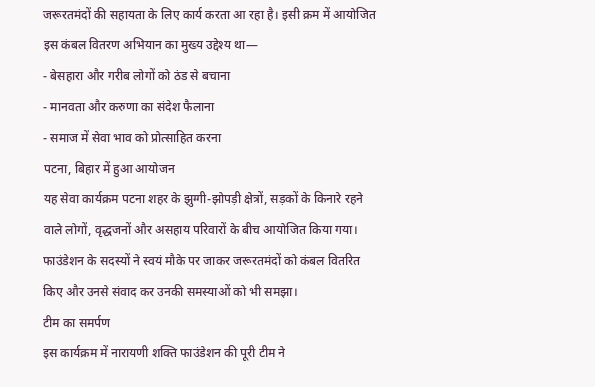जरूरतमंदों की सहायता के लिए कार्य करता आ रहा है। इसी क्रम में आयोजित इस कंबल वितरण अभियान का मुख्य उद्देश्य था—
- बेसहारा और गरीब लोगों को ठंड से बचाना
- मानवता और करुणा का संदेश फैलाना
- समाज में सेवा भाव को प्रोत्साहित करना
पटना, बिहार में हुआ आयोजन
यह सेवा कार्यक्रम पटना शहर के झुग्गी-झोपड़ी क्षेत्रों, सड़कों के किनारे रहने वाले लोगों, वृद्धजनों और असहाय परिवारों के बीच आयोजित किया गया। फाउंडेशन के सदस्यों ने स्वयं मौके पर जाकर जरूरतमंदों को कंबल वितरित किए और उनसे संवाद कर उनकी समस्याओं को भी समझा।
टीम का समर्पण
इस कार्यक्रम में नारायणी शक्ति फाउंडेशन की पूरी टीम ने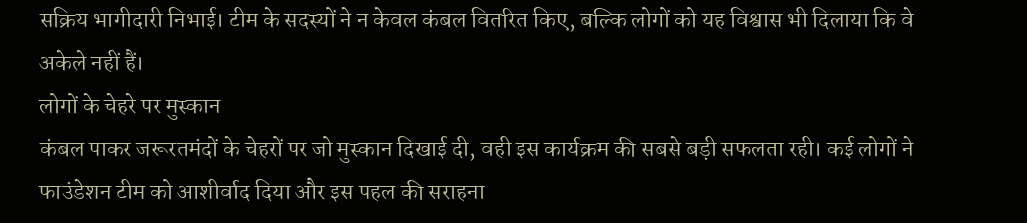सक्रिय भागीदारी निभाई। टीम के सदस्यों ने न केवल कंबल वितरित किए, बल्कि लोगों को यह विश्वास भी दिलाया कि वे अकेले नहीं हैं।
लोगों के चेहरे पर मुस्कान
कंबल पाकर जरूरतमंदों के चेहरों पर जो मुस्कान दिखाई दी, वही इस कार्यक्रम की सबसे बड़ी सफलता रही। कई लोगों ने फाउंडेशन टीम को आशीर्वाद दिया और इस पहल की सराहना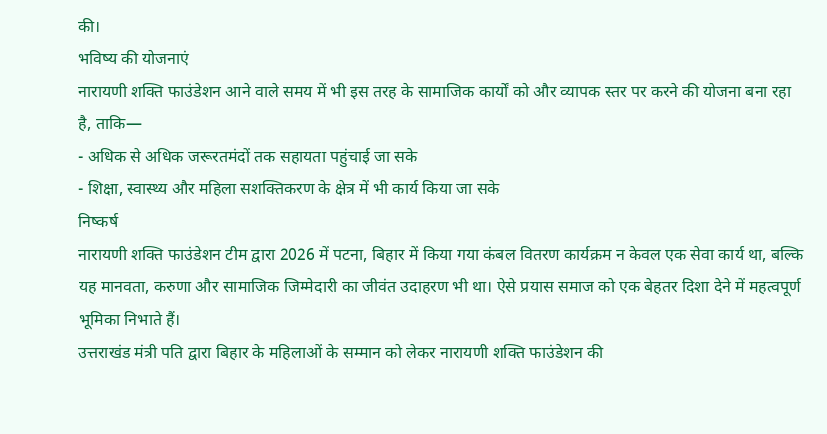की।
भविष्य की योजनाएं
नारायणी शक्ति फाउंडेशन आने वाले समय में भी इस तरह के सामाजिक कार्यों को और व्यापक स्तर पर करने की योजना बना रहा है, ताकि—
- अधिक से अधिक जरूरतमंदों तक सहायता पहुंचाई जा सके
- शिक्षा, स्वास्थ्य और महिला सशक्तिकरण के क्षेत्र में भी कार्य किया जा सके
निष्कर्ष
नारायणी शक्ति फाउंडेशन टीम द्वारा 2026 में पटना, बिहार में किया गया कंबल वितरण कार्यक्रम न केवल एक सेवा कार्य था, बल्कि यह मानवता, करुणा और सामाजिक जिम्मेदारी का जीवंत उदाहरण भी था। ऐसे प्रयास समाज को एक बेहतर दिशा देने में महत्वपूर्ण भूमिका निभाते हैं।
उत्तराखंड मंत्री पति द्वारा बिहार के महिलाओं के सम्मान को लेकर नारायणी शक्ति फाउंडेशन की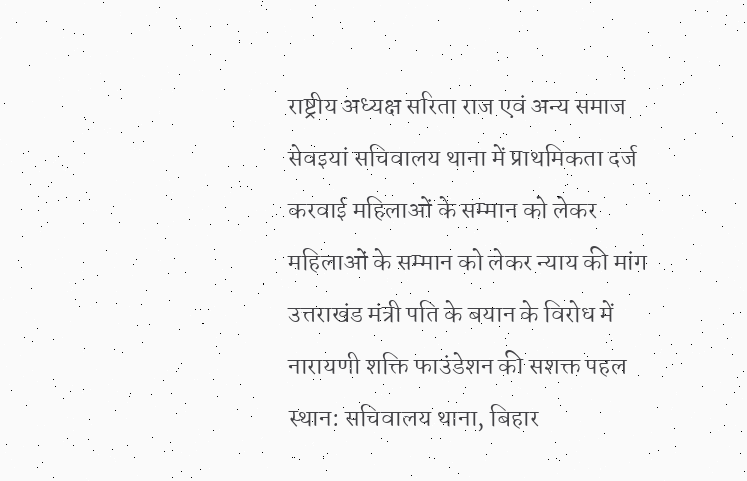राष्ट्रीय अध्यक्ष सरिता राज एवं अन्य समाज सेवइयां सचिवालय थाना में प्राथमिकता दर्ज करवाई महिलाओं के सम्मान को लेकर
महिलाओं के सम्मान को लेकर न्याय की मांग
उत्तराखंड मंत्री पति के बयान के विरोध में नारायणी शक्ति फाउंडेशन की सशक्त पहल
स्थान: सचिवालय थाना, बिहार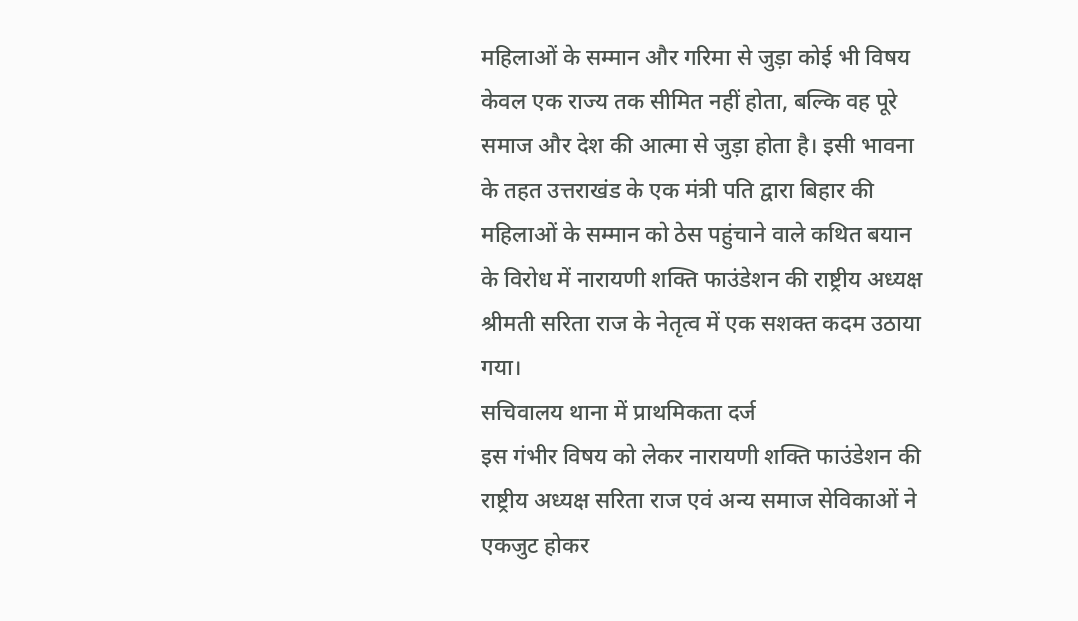महिलाओं के सम्मान और गरिमा से जुड़ा कोई भी विषय केवल एक राज्य तक सीमित नहीं होता, बल्कि वह पूरे समाज और देश की आत्मा से जुड़ा होता है। इसी भावना के तहत उत्तराखंड के एक मंत्री पति द्वारा बिहार की महिलाओं के सम्मान को ठेस पहुंचाने वाले कथित बयान के विरोध में नारायणी शक्ति फाउंडेशन की राष्ट्रीय अध्यक्ष श्रीमती सरिता राज के नेतृत्व में एक सशक्त कदम उठाया गया।
सचिवालय थाना में प्राथमिकता दर्ज
इस गंभीर विषय को लेकर नारायणी शक्ति फाउंडेशन की राष्ट्रीय अध्यक्ष सरिता राज एवं अन्य समाज सेविकाओं ने एकजुट होकर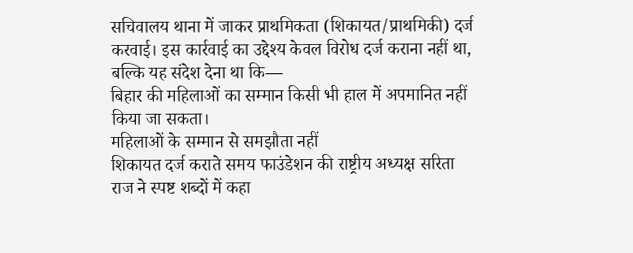सचिवालय थाना में जाकर प्राथमिकता (शिकायत/प्राथमिकी) दर्ज करवाई। इस कार्रवाई का उद्देश्य केवल विरोध दर्ज कराना नहीं था, बल्कि यह संदेश देना था कि—
बिहार की महिलाओं का सम्मान किसी भी हाल में अपमानित नहीं किया जा सकता।
महिलाओं के सम्मान से समझौता नहीं
शिकायत दर्ज कराते समय फाउंडेशन की राष्ट्रीय अध्यक्ष सरिता राज ने स्पष्ट शब्दों में कहा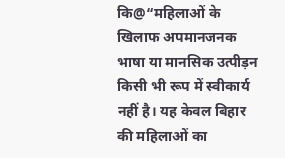कि@“महिलाओं के खिलाफ अपमानजनक भाषा या मानसिक उत्पीड़न किसी भी रूप में स्वीकार्य नहीं है। यह केवल बिहार की महिलाओं का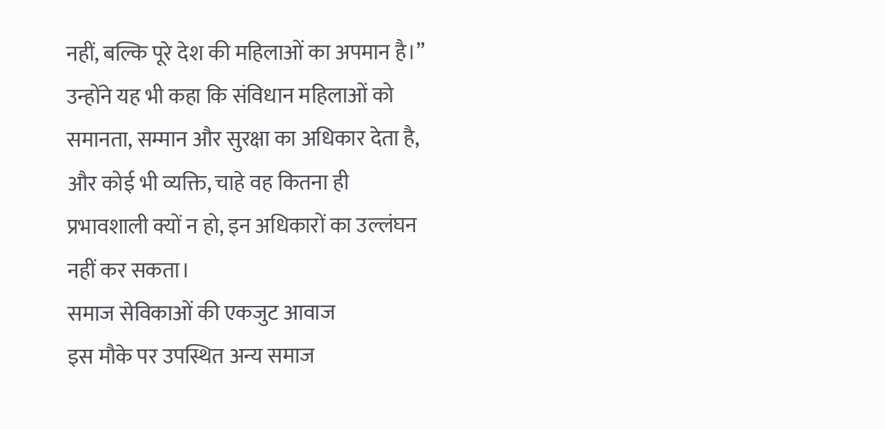नहीं, बल्कि पूरे देश की महिलाओं का अपमान है।”
उन्होंने यह भी कहा कि संविधान महिलाओं को समानता, सम्मान और सुरक्षा का अधिकार देता है, और कोई भी व्यक्ति, चाहे वह कितना ही प्रभावशाली क्यों न हो, इन अधिकारों का उल्लंघन नहीं कर सकता।
समाज सेविकाओं की एकजुट आवाज
इस मौके पर उपस्थित अन्य समाज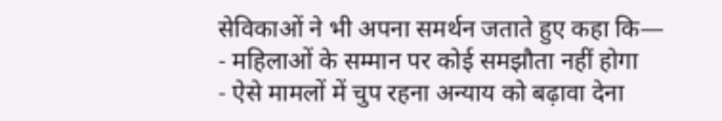सेविकाओं ने भी अपना समर्थन जताते हुए कहा कि—
- महिलाओं के सम्मान पर कोई समझौता नहीं होगा
- ऐसे मामलों में चुप रहना अन्याय को बढ़ावा देना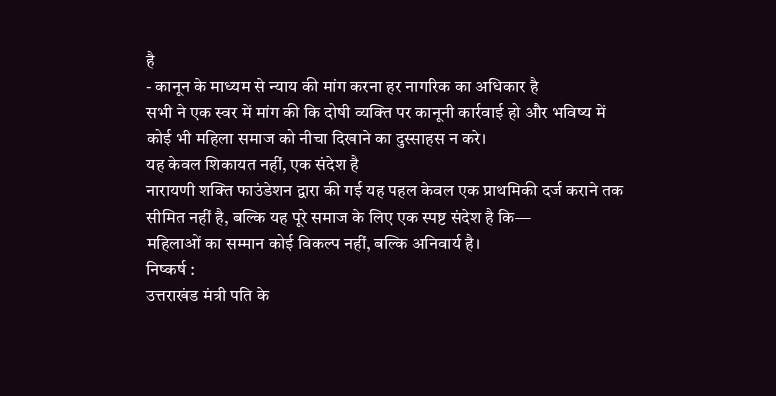है
- कानून के माध्यम से न्याय की मांग करना हर नागरिक का अधिकार है
सभी ने एक स्वर में मांग की कि दोषी व्यक्ति पर कानूनी कार्रवाई हो और भविष्य में कोई भी महिला समाज को नीचा दिखाने का दुस्साहस न करे।
यह केवल शिकायत नहीं, एक संदेश है
नारायणी शक्ति फाउंडेशन द्वारा की गई यह पहल केवल एक प्राथमिकी दर्ज कराने तक सीमित नहीं है, बल्कि यह पूरे समाज के लिए एक स्पष्ट संदेश है कि—
महिलाओं का सम्मान कोई विकल्प नहीं, बल्कि अनिवार्य है।
निष्कर्ष :
उत्तराखंड मंत्री पति के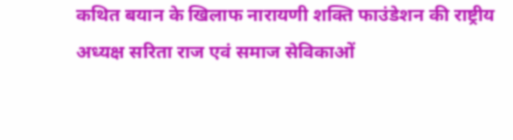कथित बयान के खिलाफ नारायणी शक्ति फाउंडेशन की राष्ट्रीय अध्यक्ष सरिता राज एवं समाज सेविकाओं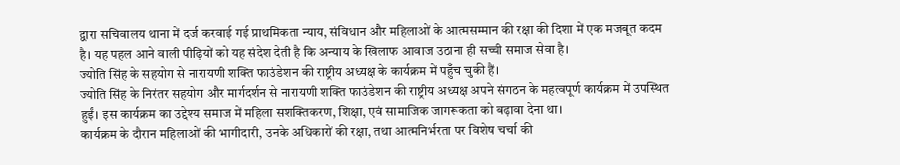द्वारा सचिवालय थाना में दर्ज करवाई गई प्राथमिकता न्याय, संविधान और महिलाओं के आत्मसम्मान की रक्षा की दिशा में एक मजबूत कदम है। यह पहल आने वाली पीढ़ियों को यह संदेश देती है कि अन्याय के खिलाफ आवाज उठाना ही सच्ची समाज सेवा है।
ज्योति सिंह के सहयोग से नारायणी शक्ति फाउंडेशन की राष्ट्रीय अध्यक्ष के कार्यक्रम में पहुँच चुकी हैं।
ज्योति सिंह के निरंतर सहयोग और मार्गदर्शन से नारायणी शक्ति फाउंडेशन की राष्ट्रीय अध्यक्ष अपने संगठन के महत्वपूर्ण कार्यक्रम में उपस्थित हुईं। इस कार्यक्रम का उद्देश्य समाज में महिला सशक्तिकरण, शिक्षा, एवं सामाजिक जागरूकता को बढ़ावा देना था।
कार्यक्रम के दौरान महिलाओं की भागीदारी, उनके अधिकारों की रक्षा, तथा आत्मनिर्भरता पर विशेष चर्चा की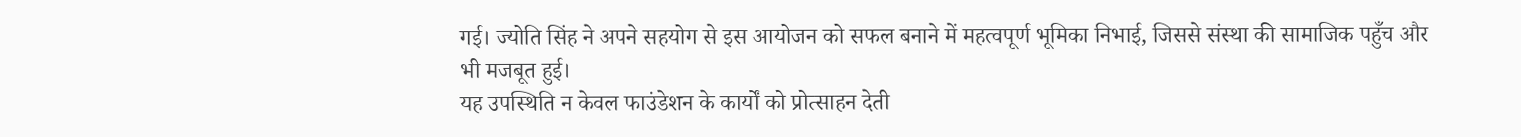गई। ज्योति सिंह ने अपने सहयोग से इस आयोजन को सफल बनाने में महत्वपूर्ण भूमिका निभाई, जिससे संस्था की सामाजिक पहुँच और भी मजबूत हुई।
यह उपस्थिति न केवल फाउंडेशन के कार्यों को प्रोत्साहन देती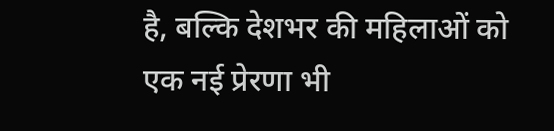है, बल्कि देशभर की महिलाओं को एक नई प्रेरणा भी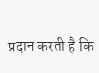प्रदान करती है कि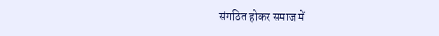संगठित होकर समाज में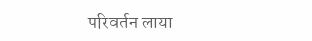परिवर्तन लाया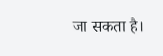जा सकता है।